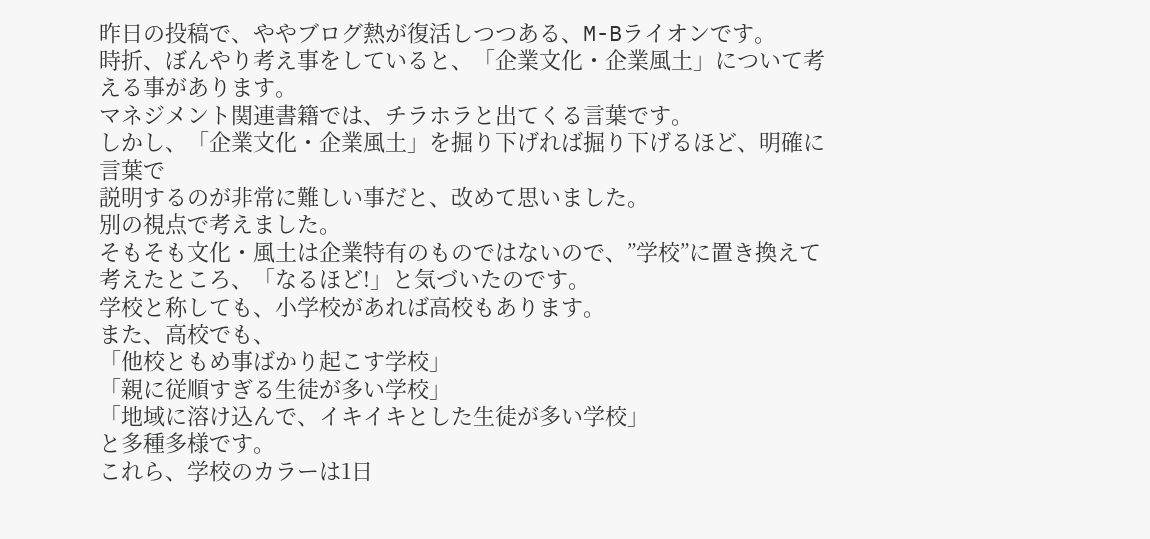昨日の投稿で、ややブログ熱が復活しつつある、M-Bライオンです。
時折、ぼんやり考え事をしていると、「企業文化・企業風土」について考える事があります。
マネジメント関連書籍では、チラホラと出てくる言葉です。
しかし、「企業文化・企業風土」を掘り下げれば掘り下げるほど、明確に言葉で
説明するのが非常に難しい事だと、改めて思いました。
別の視点で考えました。
そもそも文化・風土は企業特有のものではないので、”学校”に置き換えて
考えたところ、「なるほど!」と気づいたのです。
学校と称しても、小学校があれば高校もあります。
また、高校でも、
「他校ともめ事ばかり起こす学校」
「親に従順すぎる生徒が多い学校」
「地域に溶け込んで、イキイキとした生徒が多い学校」
と多種多様です。
これら、学校のカラーは1日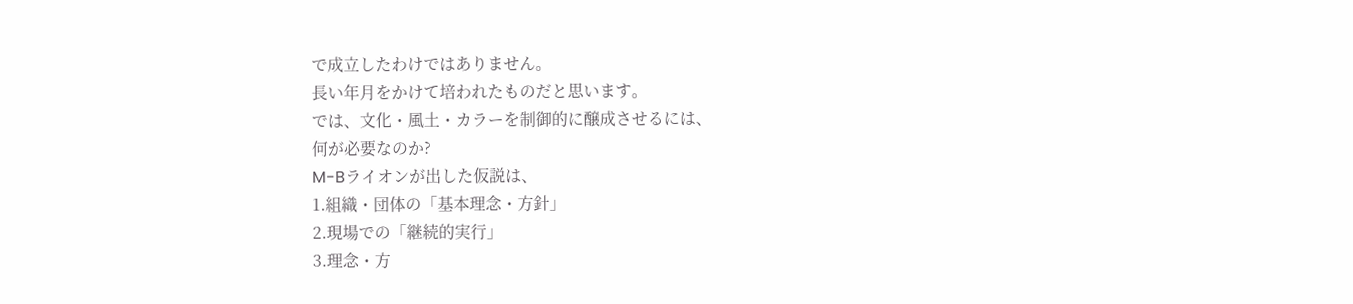で成立したわけではありません。
長い年月をかけて培われたものだと思います。
では、文化・風土・カラーを制御的に醸成させるには、
何が必要なのか?
M-Bライオンが出した仮説は、
1.組織・団体の「基本理念・方針」
2.現場での「継続的実行」
3.理念・方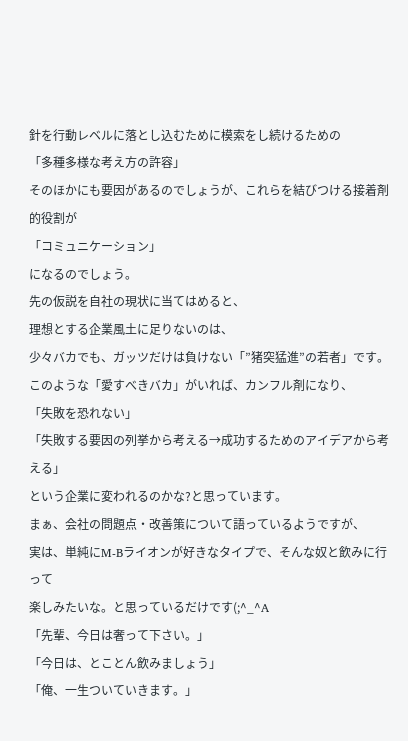針を行動レベルに落とし込むために模索をし続けるための
「多種多様な考え方の許容」
そのほかにも要因があるのでしょうが、これらを結びつける接着剤的役割が
「コミュニケーション」
になるのでしょう。
先の仮説を自社の現状に当てはめると、
理想とする企業風土に足りないのは、
少々バカでも、ガッツだけは負けない「”猪突猛進”の若者」です。
このような「愛すべきバカ」がいれば、カンフル剤になり、
「失敗を恐れない」
「失敗する要因の列挙から考える→成功するためのアイデアから考える」
という企業に変われるのかな?と思っています。
まぁ、会社の問題点・改善策について語っているようですが、
実は、単純にM-Bライオンが好きなタイプで、そんな奴と飲みに行って
楽しみたいな。と思っているだけです(;^_^A
「先輩、今日は奢って下さい。」
「今日は、とことん飲みましょう」
「俺、一生ついていきます。」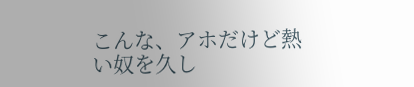こんな、アホだけど熱い奴を久し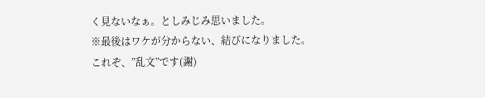く見ないなぁ。としみじみ思いました。
※最後はワケが分からない、結びになりました。
これぞ、”乱文”です(謝)